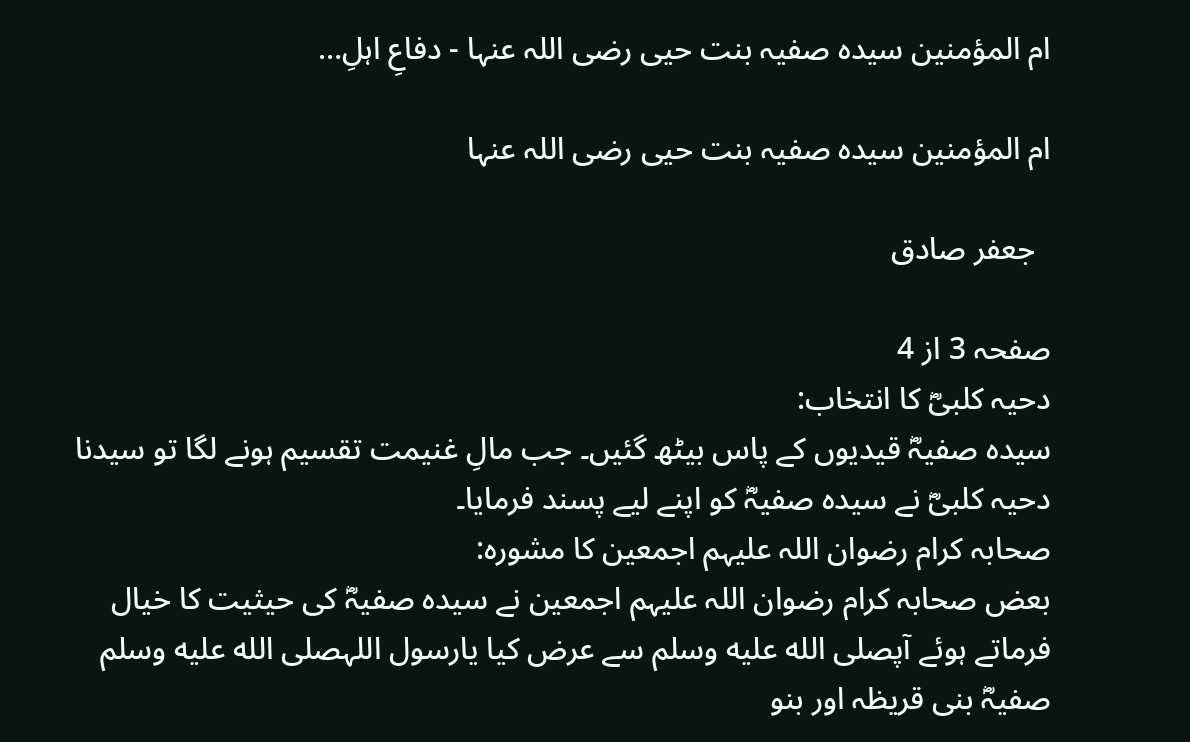ام المؤمنین سیدہ صفیہ بنت حیی رضی اللہ عنہا - دفاعِ اہلِ…

ام المؤمنین سیدہ صفیہ بنت حیی رضی اللہ عنہا

  جعفر صادق

صفحہ 3 از 4
دحیہ کلبیؓ کا انتخاب:
سیدہ صفیہؓ قیدیوں کے پاس بیٹھ گئیں۔ جب مالِ غنیمت تقسیم ہونے لگا تو سیدنا دحیہ کلبیؓ نے سیدہ صفیہؓ کو اپنے لیے پسند فرمایا۔
صحابہ کرام رضوان اللہ علیہم اجمعین کا مشورہ:
بعض صحابہ کرام رضوان اللہ علیہم اجمعین نے سیدہ صفیہؓ کی حیثیت کا خیال فرماتے ہوئے آپصلى الله عليه وسلم سے عرض کیا یارسول اللہصلى الله عليه وسلم صفیہؓ بنی قریظہ اور بنو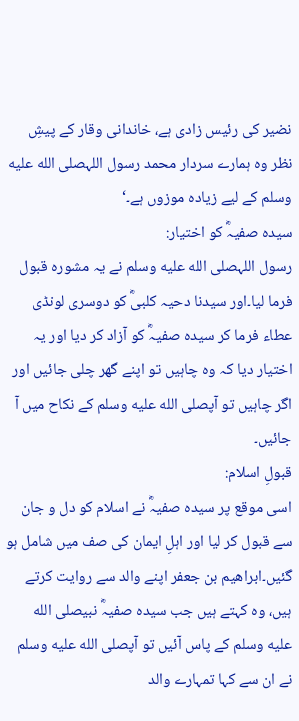نضیر کی رئیس زادی ہے، خاندانی وقار کے پیشِ نظر وہ ہمارے سردار محمد رسول اللہصلى الله عليه وسلم کے لیے زیادہ موزوں ہے۔‘
سیدہ صفیہؓ کو اختیار:
رسول اللہصلى الله عليه وسلم نے یہ مشورہ قبول فرما لیا۔اور سیدنا دحیہ کلبیؓ کو دوسری لونڈی عطاء فرما کر سیدہ صفیہؓ کو آزاد کر دیا اور یہ اختیار دیا کہ وہ چاہیں تو اپنے گھر چلی جائیں اور اگر چاہیں تو آپصلى الله عليه وسلم کے نکاح میں آ جائیں۔
قبولِ اسلام:
اسی موقع پر سیدہ صفیہؓ نے اسلام کو دل و جان سے قبول کر لیا اور اہلِ ایمان کی صف میں شامل ہو گئیں۔ابراهيم بن جعفر اپنے والد سے روایت كرتے ہیں، وہ كہتے ہیں جب سیدہ صفیہؓ نبیصلى الله عليه وسلم كے پاس آئیں تو آپصلى الله عليه وسلم نے ان سے كہا تمہارے والد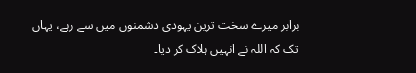برابر میرے سخت ترین یہودی دشمنوں میں سے رہے، یہاں تک كہ اللہ نے انہیں ہلاک كر دیا۔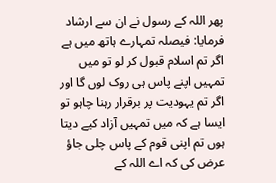پھر اللہ كے رسول نے ان سے ارشاد فرمایا: فیصلہ تمہارے ہاتھ میں ہے اگر تم اسلام قبول كر لو تو میں تمہیں اپنے پاس ہی روک لوں گا اور اگر تم یہودیت پر برقرار رہنا چاہو تو ایسا ہے كہ میں تمہیں آزاد كیے دیتا ہوں تم اپنی قوم كے پاس چلی جاؤ
عرض كی کہ اے اللہ کے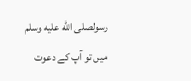رسولصلى الله عليه وسلم میں تو آپ کے دعوت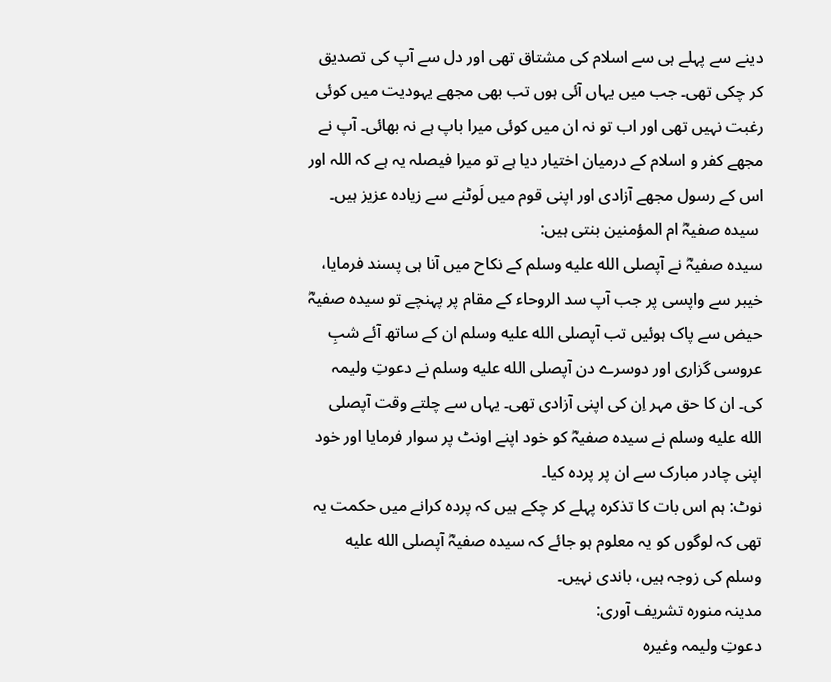دینے سے پہلے ہی سے اسلام کی مشتاق تھی اور دل سے آپ کی تصدیق کر چکی تھی۔ جب میں یہاں آئی ہوں تب بھی مجھے یہودیت میں کوئی رغبت نہیں تھی اور اب تو نہ ان میں کوئی میرا باپ ہے نہ بھائی۔ آپ نے مجھے کفر و اسلام کے درمیان اختیار دیا ہے تو میرا فیصلہ یہ ہے کہ اللہ اور اس کے رسول مجھے آزادی اور اپنی قوم میں لَوٹنے سے زیادہ عزیز ہیں۔
 سیدہ صفیہؓ ام المؤمنین بنتی ہیں:
سیدہ صفیہؓ نے آپصلى الله عليه وسلم کے نکاح میں آنا ہی پسند فرمایا، خیبر سے واپسی پر جب آپ سد الروحاء کے مقام پر پہنچے تو سیدہ صفیہؓ حیض سے پاک ہوئیں تب آپصلى الله عليه وسلم ان كے ساتھ آئے شبِ عروسی گزاری اور دوسرے دن آپصلى الله عليه وسلم نے دعوتِ ولیمہ کی۔ ان کا حق مہر اِن کی اپنی آزادی تھی۔ یہاں سے چلتے وقت آپصلى الله عليه وسلم نے سیدہ صفیہؓ کو خود اپنے اونٹ پر سوار فرمایا اور خود اپنی چادر مبارک سے ان پر پردہ کیا۔
نوٹ: ہم اس بات کا تذکرہ پہلے کر چکے ہیں کہ پردہ کرانے میں حکمت یہ تھی کہ لوگوں کو یہ معلوم ہو جائے کہ سیدہ صفیہؓ آپصلى الله عليه وسلم کی زوجہ ہیں، باندی نہیں۔
مدینہ منورہ تشریف آوری:
دعوتِ ولیمہ وغیرہ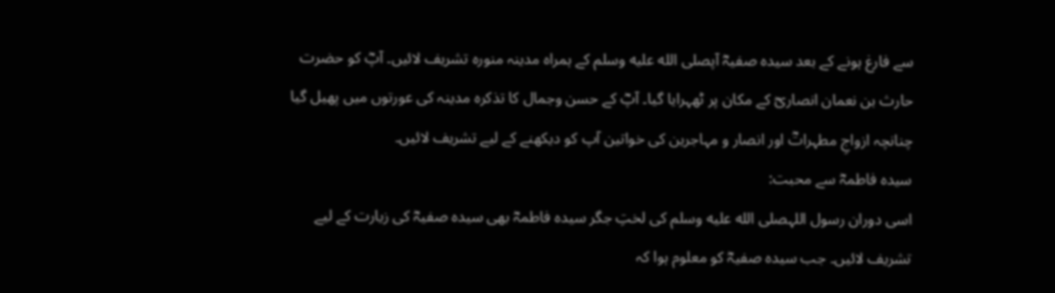سے فارغ ہونے کے بعد سیدہ صفیہؓ آپصلى الله عليه وسلم کے ہمراہ مدینہ منورہ تشریف لائیں۔ آپؓ کو حضرت حارث بن نعمان انصاریؓ کے مکان پر ٹھہرایا گیا۔ آپؓ کے حسن وجمال کا تذکرہ مدینہ کی عورتوں میں پھیل گیا چنانچہ ازواجِ مطہراتؓ اور انصار و مہاجرین کی خواتین آپ کو دیکھنے کے لیے تشریف لائیں۔
سیدہ فاطمہؓ سے محبت:
اسی دوران رسول اللہصلى الله عليه وسلم کی لختِ جگر سیدہ فاطمہؓ بھی سیدہ صفیہؓ کی زیارت کے لیے تشریف لائیں۔ جب سیدہ صفیہؓ کو معلوم ہوا کہ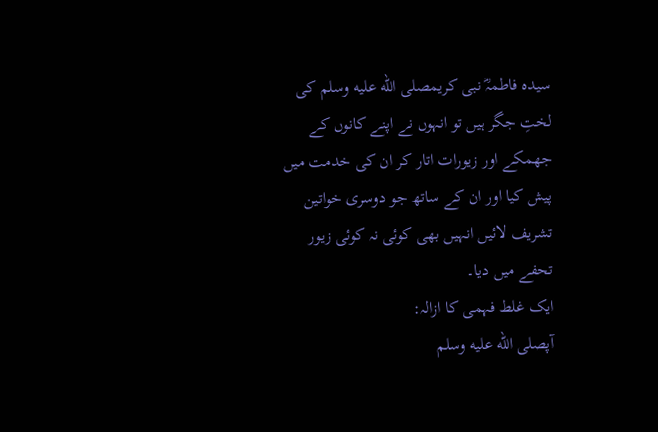سیدہ فاطمہؓ نبی کریمصلى الله عليه وسلم کی لختِ جگر ہیں تو انہوں نے اپنے کانوں کے جھمکے اور زیورات اتار کر ان کی خدمت میں پیش کیا اور ان کے ساتھ جو دوسری خواتین تشریف لائیں انہیں بھی کوئی نہ کوئی زیور تحفے میں دیا۔
ایک غلط فہمی کا ازالہ:
آپصلى الله عليه وسلم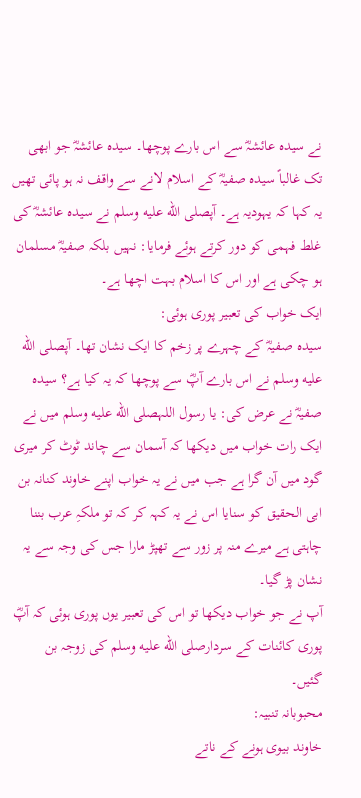نے سیدہ عائشہؓ سے اس بارے پوچھا۔ سیدہ عائشہؓ جو ابھی تک غالباً سیدہ صفیہؓ کے اسلام لانے سے واقف نہ ہو پائی تھیں یہ کہا کہ یہودیہ ہے۔ آپصلى الله عليه وسلم نے سیدہ عائشہؓ کی غلط فہمی کو دور کرتے ہوئے فرمایا: نہیں بلکہ صفیہؓ مسلمان ہو چکی ہے اور اس کا اسلام بہت اچھا ہے۔
ایک خواب کی تعبیر پوری ہوئی:
سیدہ صفیہؓ کے چہرے پر زخم کا ایک نشان تھا۔ آپصلى الله عليه وسلم نے اس بارے آپؓ سے پوچھا کہ یہ کیا ہے؟ سیدہ صفیہؓ نے عرض کی: یا رسول اللہصلى الله عليه وسلم میں نے ایک رات خواب میں دیکھا کہ آسمان سے چاند ٹوٹ کر میری گود میں آن گرا ہے جب میں نے یہ خواب اپنے خاوند کنانہ بن ابی الحقیق کو سنایا اس نے یہ کہہ کر کہ تو ملکہِ عرب بننا چاہتی ہے میرے منہ پر زور سے تھپڑ مارا جس کی وجہ سے یہ نشان پڑ گیا۔
آپ نے جو خواب دیکھا تو اس کی تعبیر یوں پوری ہوئی کہ آپؓ پوری کائنات کے سردارصلى الله عليه وسلم کی زوجہ بن گئیں۔
محبوبانہ تنبیہ:
خاوند بیوی ہونے کے ناتے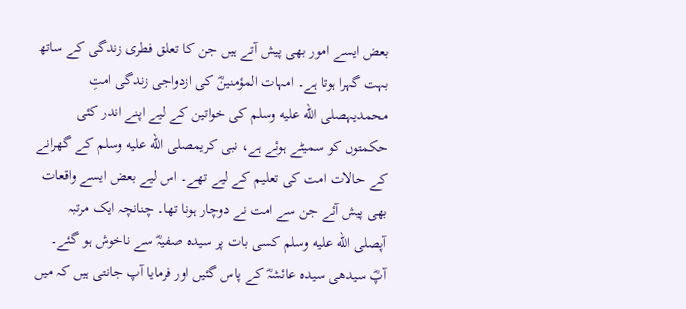بعض ایسے امور بھی پیش آتے ہیں جن کا تعلق فطری زندگی کے ساتھ بہت گہرا ہوتا ہے۔ امہات المؤمنینؓ کی ازدواجی زندگی امتِ محمدیہصلى الله عليه وسلم کی خواتین کے لیے اپنے اندر کئی حکمتوں کو سمیٹے ہوئے ہے، نبی کریمصلى الله عليه وسلم کے گھرانے کے حالات امت کی تعلیم کے لیے تھے۔ اس لیے بعض ایسے واقعات بھی پیش آئے جن سے امت نے دوچار ہونا تھا۔ چنانچہ ایک مرتبہ آپصلى الله عليه وسلم کسی بات پر سیدہ صفیہؓ سے ناخوش ہو گئے۔ آپؓ سیدھی سیدہ عائشہؓ کے پاس گئیں اور فرمایا آپ جانتی ہیں کہ میں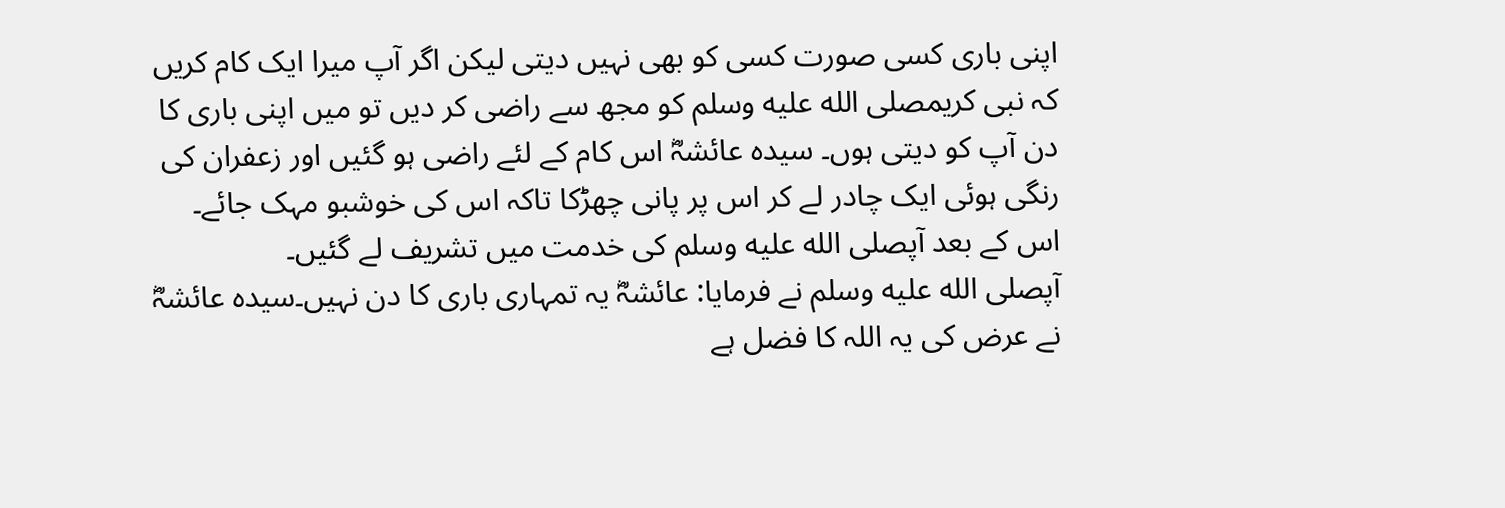اپنی باری کسی صورت کسی کو بھی نہیں دیتی لیکن اگر آپ میرا ایک کام کریں کہ نبی کریمصلى الله عليه وسلم کو مجھ سے راضی کر دیں تو میں اپنی باری کا دن آپ کو دیتی ہوں۔ سیدہ عائشہؓ اس کام کے لئے راضی ہو گئیں اور زعفران کی رنگی ہوئی ایک چادر لے کر اس پر پانی چھڑکا تاکہ اس کی خوشبو مہک جائے۔ اس کے بعد آپصلى الله عليه وسلم کی خدمت میں تشریف لے گئیں۔
آپصلى الله عليه وسلم نے فرمایا: عائشہؓ یہ تمہاری باری کا دن نہیں۔سیدہ عائشہؓ نے عرض کی یہ اللہ کا فضل ہے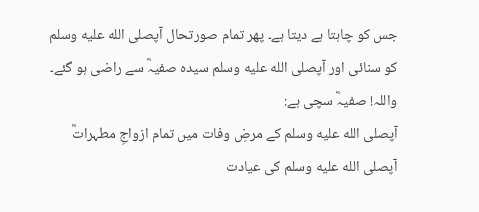جس کو چاہتا ہے دیتا ہے۔ پھر تمام صورتحال آپصلى الله عليه وسلم کو سنائی اور آپصلى الله عليه وسلم سیدہ صفیہؓ سے راضی ہو گئے۔
واللہ! صفیہؓ سچی ہے:
آپصلى الله عليه وسلم کے مرضِ وفات میں تمام ازواجِ مطہراتؓ آپصلى الله عليه وسلم کی عیادت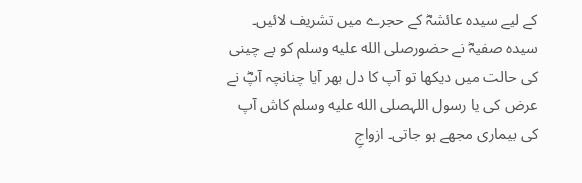کے لیے سیدہ عائشہؓ کے حجرے میں تشریف لائیں۔ سیدہ صفیہؓ نے حضورصلى الله عليه وسلم کو بے چینی کی حالت میں دیکھا تو آپ کا دل بھر آیا چنانچہ آپؓ نے عرض کی یا رسول اللہصلى الله عليه وسلم کاش آپ کی بیماری مجھے ہو جاتی۔ ازواجِ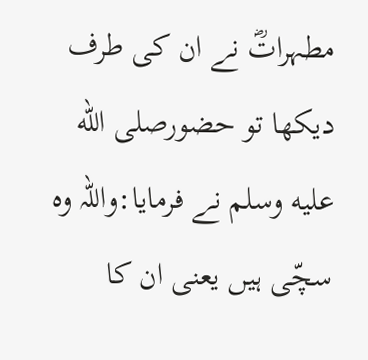مطہراتؓ نے ان کی طرف دیکھا تو حضورصلى الله عليه وسلم نے فرمایا:واللہ وہ سچّی ہیں یعنی ان کا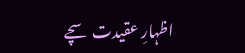اظہارِ عقیدت سچے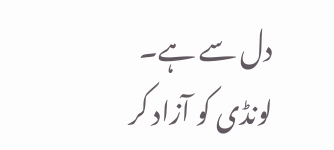دل سے ہے۔
لونڈی کو آزاد کر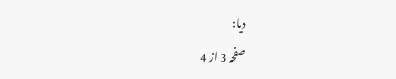دیا:
صفحہ 3 از 4